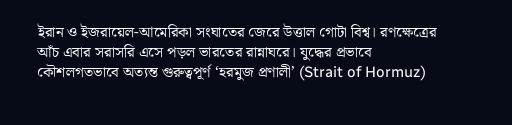ইরান ও ইজরায়েল-আমেরিকা সংঘাতের জেরে উত্তাল গোটা বিশ্ব। রণক্ষেত্রের আঁচ এবার সরাসরি এসে পড়ল ভারতের রান্নাঘরে। যুদ্ধের প্রভাবে কৌশলগতভাবে অত্যন্ত গুরুত্বপূর্ণ ‘হরমুজ প্রণালী’ (Strait of Hormuz)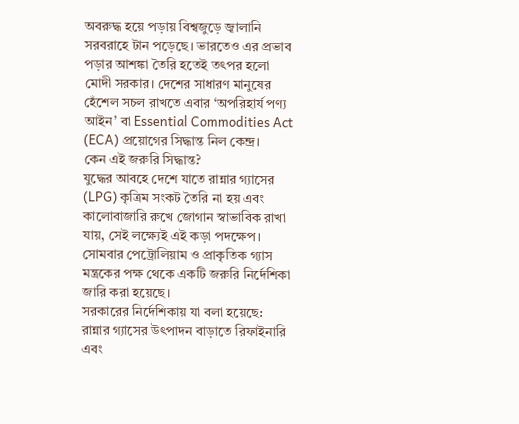অবরুদ্ধ হয়ে পড়ায় বিশ্বজুড়ে জ্বালানি সরবরাহে টান পড়েছে। ভারতেও এর প্রভাব পড়ার আশঙ্কা তৈরি হতেই তৎপর হলো মোদী সরকার। দেশের সাধারণ মানুষের হেঁশেল সচল রাখতে এবার ‘অপরিহার্য পণ্য আইন’ বা Essential Commodities Act (ECA) প্রয়োগের সিদ্ধান্ত নিল কেন্দ্র।
কেন এই জরুরি সিদ্ধান্ত?
যুদ্ধের আবহে দেশে যাতে রান্নার গ্যাসের (LPG) কৃত্রিম সংকট তৈরি না হয় এবং কালোবাজারি রুখে জোগান স্বাভাবিক রাখা যায়, সেই লক্ষ্যেই এই কড়া পদক্ষেপ। সোমবার পেট্রোলিয়াম ও প্রাকৃতিক গ্যাস মন্ত্রকের পক্ষ থেকে একটি জরুরি নির্দেশিকা জারি করা হয়েছে।
সরকারের নির্দেশিকায় যা বলা হয়েছে:
রান্নার গ্যাসের উৎপাদন বাড়াতে রিফাইনারি এবং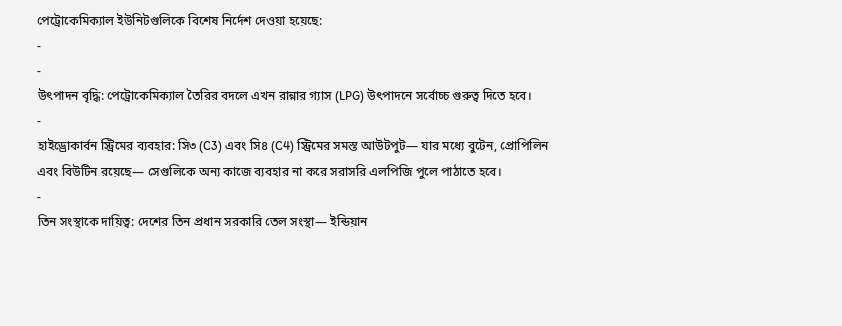পেট্রোকেমিক্যাল ইউনিটগুলিকে বিশেষ নির্দেশ দেওয়া হয়েছে:
-
-
উৎপাদন বৃদ্ধি: পেট্রোকেমিক্যাল তৈরির বদলে এখন রান্নার গ্যাস (LPG) উৎপাদনে সর্বোচ্চ গুরুত্ব দিতে হবে।
-
হাইড্রোকার্বন স্ট্রিমের ব্যবহার: সি৩ (C3) এবং সি৪ (C4) স্ট্রিমের সমস্ত আউটপুট— যার মধ্যে বুটেন, প্রোপিলিন এবং বিউটিন রয়েছে— সেগুলিকে অন্য কাজে ব্যবহার না করে সরাসরি এলপিজি পুলে পাঠাতে হবে।
-
তিন সংস্থাকে দায়িত্ব: দেশের তিন প্রধান সরকারি তেল সংস্থা— ইন্ডিয়ান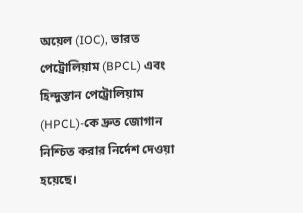অয়েল (IOC), ভারত পেট্রোলিয়াম (BPCL) এবং হিন্দুস্তান পেট্রোলিয়াম (HPCL)-কে দ্রুত জোগান নিশ্চিত করার নির্দেশ দেওয়া হয়েছে।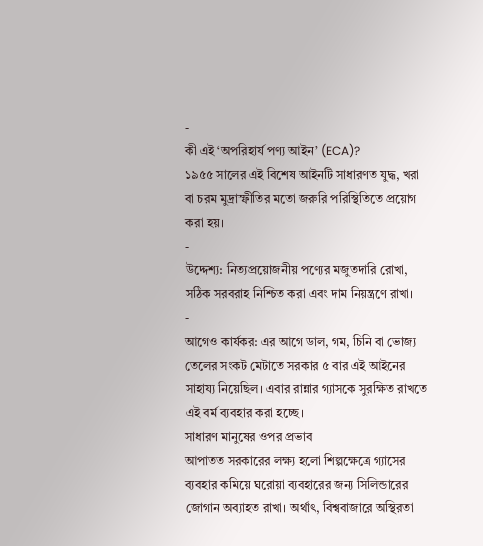-
কী এই ‘অপরিহার্য পণ্য আইন’ (ECA)?
১৯৫৫ সালের এই বিশেষ আইনটি সাধারণত যুদ্ধ, খরা বা চরম মুদ্রাস্ফীতির মতো জরুরি পরিস্থিতিতে প্রয়োগ করা হয়।
-
উদ্দেশ্য: নিত্যপ্রয়োজনীয় পণ্যের মজুতদারি রোখা, সঠিক সরবরাহ নিশ্চিত করা এবং দাম নিয়ন্ত্রণে রাখা।
-
আগেও কার্যকর: এর আগে ডাল, গম, চিনি বা ভোজ্য তেলের সংকট মেটাতে সরকার ৫ বার এই আইনের সাহায্য নিয়েছিল। এবার রান্নার গ্যাসকে সুরক্ষিত রাখতে এই বর্ম ব্যবহার করা হচ্ছে।
সাধারণ মানুষের ওপর প্রভাব
আপাতত সরকারের লক্ষ্য হলো শিল্পক্ষেত্রে গ্যাসের ব্যবহার কমিয়ে ঘরোয়া ব্যবহারের জন্য সিলিন্ডারের জোগান অব্যাহত রাখা। অর্থাৎ, বিশ্ববাজারে অস্থিরতা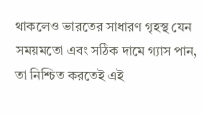থাকলেও ভারতের সাধারণ গৃহস্থ যেন সময়মতো এবং সঠিক দামে গ্যাস পান, তা নিশ্চিত করতেই এই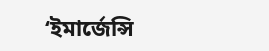‘ইমার্জেন্সি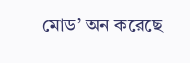মোড’ অন করেছে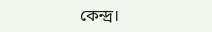কেন্দ্র।